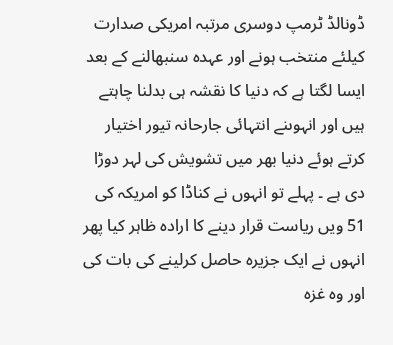ڈونالڈ ٹرمپ دوسری مرتبہ امریکی صدارت کیلئے منتخب ہونے اور عہدہ سنبھالنے کے بعد ایسا لگتا ہے کہ دنیا کا نقشہ ہی بدلنا چاہتے ہیں اور انہوںنے انتہائی جارحانہ تیور اختیار کرتے ہوئے دنیا بھر میں تشویش کی لہر دوڑا دی ہے ۔ پہلے تو انہوں نے کناڈا کو امریکہ کی 51 ویں ریاست قرار دینے کا ارادہ ظاہر کیا پھر انہوں نے ایک جزیرہ حاصل کرلینے کی بات کی اور وہ غزہ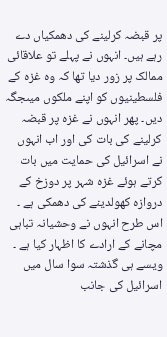پر قبضہ کرلینے کی دھمکیاں دے رہے ہیں۔ انہوں نے پہلے تو علاقائی ممالک پر زور دیا تھا کہ وہ غزہ کے فلسطینیوں کو اپنے ملکوں میںجگہ دیں۔ پھر انہوں نے غزہ پر قبضہ کرلینے کی بات کی اور اب انہوں نے اسرائیل کی حمایت میں بات کرتے ہوئے غزہ شہر پر دوزخ کے دروازہ کھولدینے کی دھمکی ہے ۔ اس طرح انہوں نے وحشیانہ تباہی مچانے کے ارادے کا اظہار کیا ہے ۔ ویسے ہی گذشتہ سوا سال میں اسرائیل کی جانب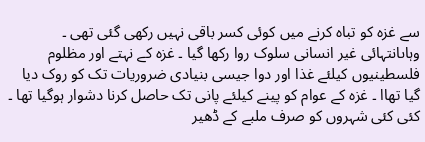سے غزہ کو تباہ کرنے میں کوئی کسر باقی نہیں رکھی گئی تھی ۔ وہاںانتہائی غیر انسانی سلوک روا رکھا گیا ۔ غزہ کے نہتے اور مظلوم فلسطینیوں کیلئے غذا اور دوا جیسی بنیادی ضروریات تک کو روک دیا گیا تھاا ۔ غزہ کے عوام کو پینے کیلئے پانی تک حاصل کرنا دشوار ہوگیا تھا ۔ کئی کئی شہروں کو صرف ملبے کے ڈھیر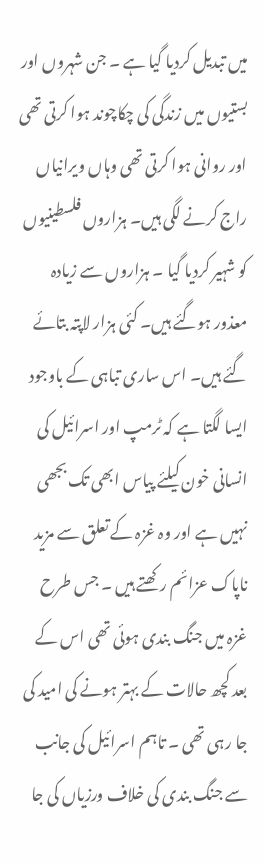میں تبدیل کردیا گیا ہے ۔ جن شہروں اور بستیوں میں زندگی کی چکاچوند ہوا کرتی تھی اور روانی ہوا کرتی تھی وہاں ویرانیاں راج کرنے لگی ہیں۔ ہزاروں فلسطینیوں کو شہیر کردیا گیا ۔ ہزاروں سے زیادہ معذور ہوگئے ہیں۔ کئی ہزار لاپتہ بتائے گئے ہیں۔ اس ساری تباہی کے باوجود ایسا لگتا ہے کہ ٹرمپ اور اسرائیل کی انسانی خون کیلئے پیاس ابھی تک بجھی نہیں ہے اور وہ غزہ کے تعلق سے مزید ناپاک عزائم رکھتے ہیں ۔ جس طرح غزہ میں جنگ بندی ہوئی تھی اس کے بعد کچھ حالات کے بہتر ہونے کی امید کی جا رہی تھی ۔ تاہم اسرائیل کی جانب سے جنگ بندی کی خلاف ورزیاں کی جا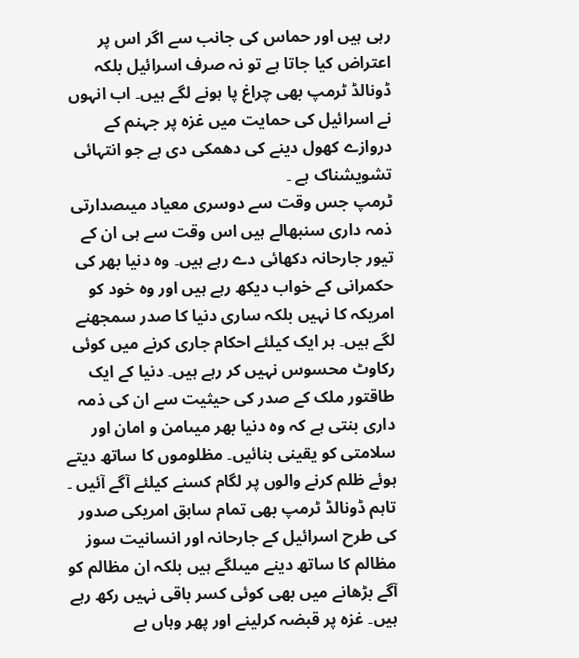رہی ہیں اور حماس کی جانب سے اگر اس پر اعتراض کیا جاتا ہے تو نہ صرف اسرائیل بلکہ ڈونالڈ ٹرمپ بھی چراغ پا ہونے لگے ہیں۔ اب انہوں نے اسرائیل کی حمایت میں غزہ پر جہنم کے دروازے کھول دینے کی دھمکی دی ہے جو انتہائی تشویشناک ہے ۔
ٹرمپ جس وقت سے دوسری معیاد میںصدارتی ذمہ داری سنبھالے ہیں اس وقت سے ہی ان کے تیور جارحانہ دکھائی دے رہے ہیں۔ وہ دنیا بھر کی حکمرانی کے خواب دیکھ رہے ہیں اور وہ خود کو امریکہ کا نہیں بلکہ ساری دنیا کا صدر سمجھنے لگے ہیں۔ ہر ایک کیلئے احکام جاری کرنے میں کوئی رکاوٹ محسوس نہیں کر رہے ہیں۔ دنیا کے ایک طاقتور ملک کے صدر کی حیثیت سے ان کی ذمہ داری بنتی ہے کہ وہ دنیا بھر میںامن و امان اور سلامتی کو یقینی بنائیں۔ مظلوموں کا ساتھ دیتے ہوئے ظلم کرنے والوں پر لگام کسنے کیلئے آگے آئیں ۔ تاہم ڈونالڈ ٹرمپ بھی تمام سابق امریکی صدور کی طرح اسرائیل کے جارحانہ اور انسانیت سوز مظالم کا ساتھ دینے میںلگے ہیں بلکہ ان مظالم کو آگے بڑھانے میں بھی کوئی کسر باقی نہیں رکھ رہے ہیں۔ غزہ پر قبضہ کرلینے اور پھر وہاں بے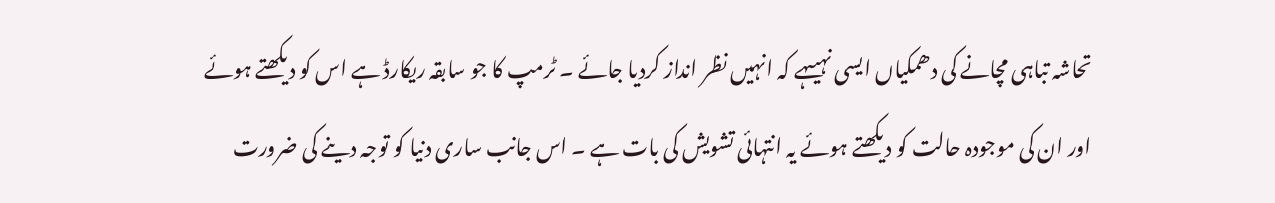تحاشہ تباہی مچانے کی دھمکیاں ایسی نہیںہے کہ انہیں نظر انداز کردیا جائے ۔ ٹرمپ کا جو سابقہ ریکارڈ ہے اس کو دیکھتے ہوئے اور ان کی موجودہ حالت کو دیکھتے ہوئے یہ انتہائی تشویش کی بات ہے ۔ اس جانب ساری دنیا کو توجہ دینے کی ضرورت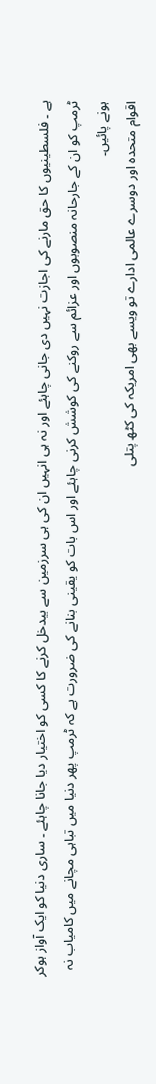ہے ۔ فلسطینیوں کا حق مارنے کی اجازت نہیں دی جانی چاہئے اور نہ ہی انہیں ان کی ہی سرزمین سے بیدخل کرنے کا کسی کو اختیار دیا جانا چاہئے ۔ ساری دنیا کو ایک آواز ہوکر ٹرمپ کو ان کے جارحانہ منصوبوں اور عزائم سے روکنے کی کوشش کرنی چاہئے اور اس بات کو یقینی بنانے کی ضرورت ہے کہ ٹرمپ پھر دنیا میں تباہی مچانے میں کامیاب نہ ہونے پائیں۔
اقوام متحدہ اور دوسرے عالمی ادارے تو ویسے بھی امریکہ کی کٹھ پتلی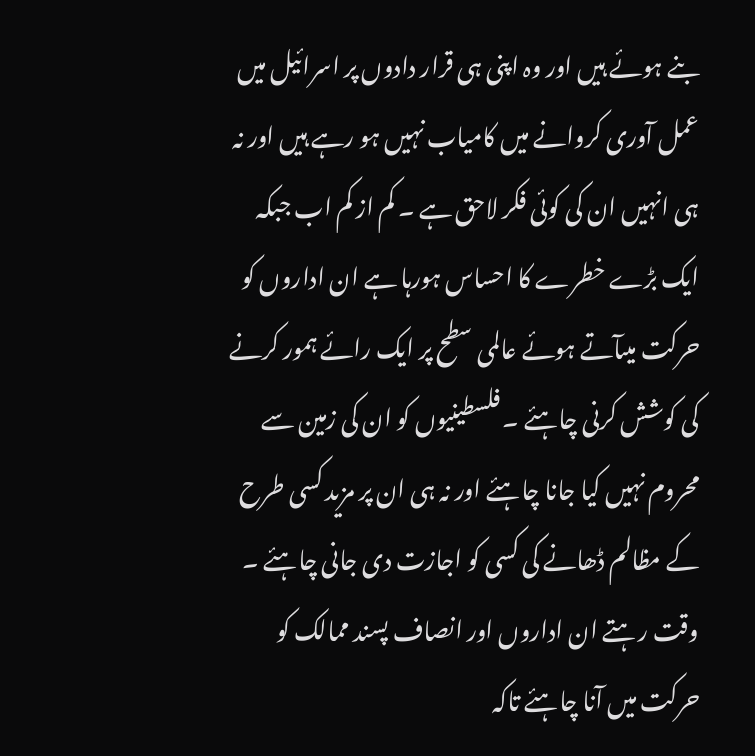بنے ہوئے ہیں اور وہ اپنی ہی قرار دادوں پر اسرائیل میں عمل آوری کروانے میں کامیاب نہیں ہو رہے ہیں اور نہ ہی انہیں ان کی کوئی فکر لاحق ہے ۔ کم از کم اب جبکہ ایک بڑے خطرے کا احساس ہورہا ہے ان اداروں کو حرکت میںآتے ہوئے عالمی سطح پر ایک رائے ہمور کرنے کی کوشش کرنی چاہئے ۔ فلسطینیوں کو ان کی زمین سے محروم نہیں کیا جانا چاہئے اور نہ ہی ان پر مزید کسی طرح کے مظالم ڈھانے کی کسی کو اجازت دی جانی چاہئے ۔ وقت رہتے ان اداروں اور انصاف پسند ممالک کو حرکت میں آنا چاہئے تاکہ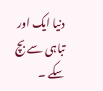دنیا ایک اور تباہی سے بچ سکے ۔